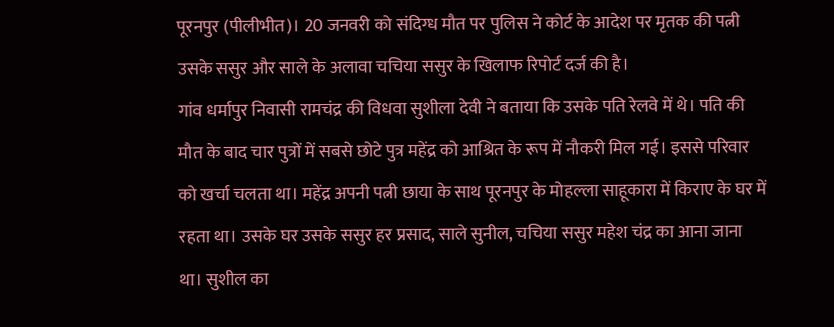पूरनपुर (पीलीभीत)। 20 जनवरी को संदिग्ध मौत पर पुलिस ने कोर्ट के आदेश पर मृतक की पत्नी उसके ससुर और साले के अलावा चचिया ससुर के खिलाफ रिपोर्ट दर्ज की है।
गांव धर्मापुर निवासी रामचंद्र की विधवा सुशीला देवी ने बताया कि उसके पति रेलवे में थे। पति की मौत के बाद चार पुत्रों में सबसे छोटे पुत्र महेंद्र को आश्रित के रूप में नौकरी मिल गई। इससे परिवार को खर्चा चलता था। महेंद्र अपनी पत्नी छाया के साथ पूरनपुर के मोहल्ला साहूकारा में किराए के घर में रहता था। उसके घर उसके ससुर हर प्रसाद, साले सुनील, चचिया ससुर महेश चंद्र का आना जाना था। सुशील का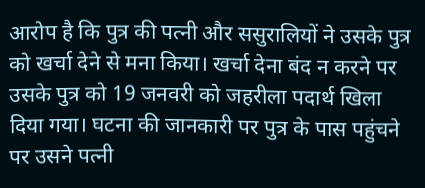आरोप है कि पुत्र की पत्नी और ससुरालियों ने उसके पुत्र को खर्चा देने से मना किया। खर्चा देना बंद न करने पर उसके पुत्र को 19 जनवरी को जहरीला पदार्थ खिला दिया गया। घटना की जानकारी पर पुत्र के पास पहुंचने पर उसने पत्नी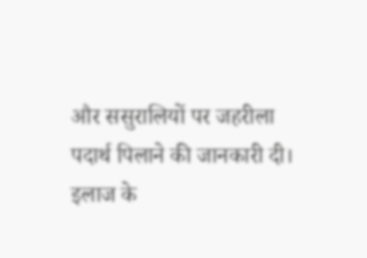और ससुरालियों पर जहरीला पदार्थ पिलाने की जानकारी दी। इलाज के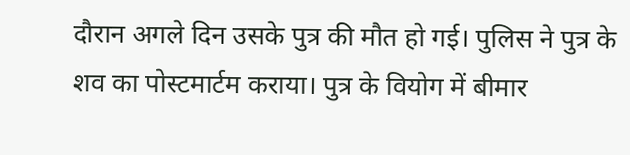दौरान अगले दिन उसके पुत्र की मौत हो गई। पुलिस ने पुत्र के शव का पोस्टमार्टम कराया। पुत्र के वियोग में बीमार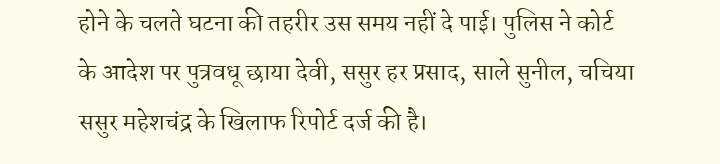होने के चलते घटना की तहरीर उस समय नहीं दे पाई। पुलिस ने कोर्ट के आदेश पर पुत्रवधू छाया देवी, ससुर हर प्रसाद, साले सुनील, चचिया ससुर महेशचंद्र के खिलाफ रिपोर्ट दर्ज की है।